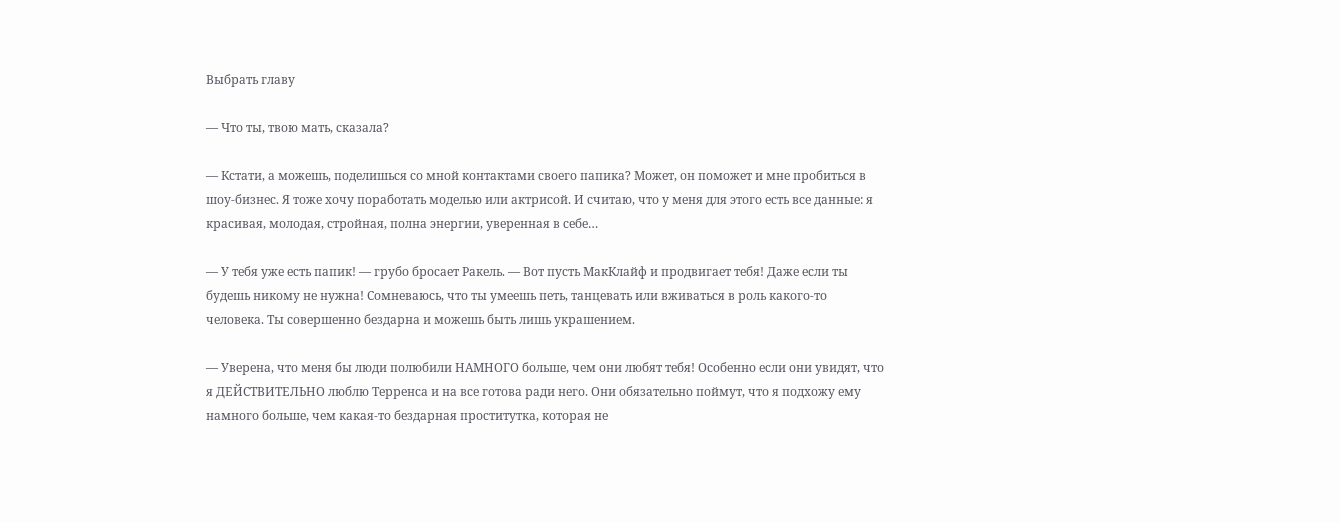Выбрать главу

— Что ты, твою мать, сказала?

— Кстати, а можешь, поделишься со мной контактами своего папика? Может, он поможет и мне пробиться в шоу-бизнес. Я тоже хочу поработать моделью или актрисой. И считаю, что у меня для этого есть все данные: я красивая, молодая, стройная, полна энергии, уверенная в себе…

— У тебя уже есть папик! — грубо бросает Ракель. — Вот пусть МакКлайф и продвигает тебя! Даже если ты будешь никому не нужна! Сомневаюсь, что ты умеешь петь, танцевать или вживаться в роль какого-то человека. Ты совершенно бездарна и можешь быть лишь украшением.

— Уверена, что меня бы люди полюбили НАМНОГО больше, чем они любят тебя! Особенно если они увидят, что я ДЕЙСТВИТЕЛЬНО люблю Терренса и на все готова ради него. Они обязательно поймут, что я подхожу ему намного больше, чем какая-то бездарная проститутка, которая не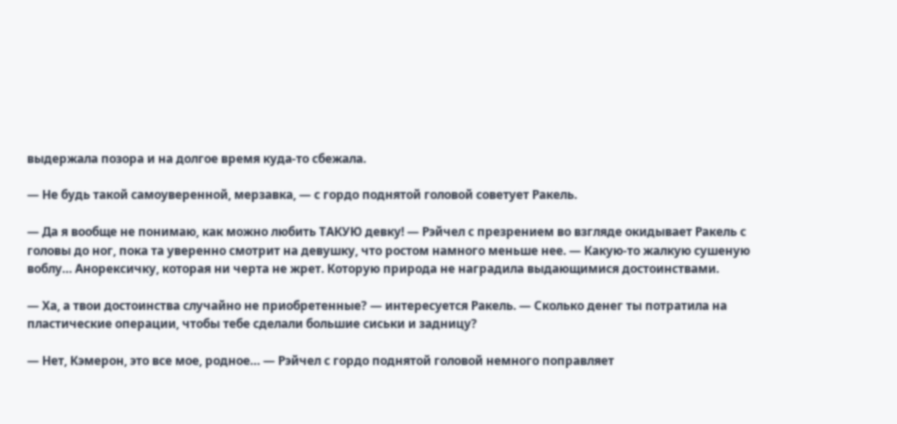выдержала позора и на долгое время куда-то сбежала.

— Не будь такой самоуверенной, мерзавка, — с гордо поднятой головой советует Ракель.

— Да я вообще не понимаю, как можно любить ТАКУЮ девку! — Рэйчел с презрением во взгляде окидывает Ракель с головы до ног, пока та уверенно смотрит на девушку, что ростом намного меньше нее. — Какую-то жалкую сушеную воблу… Анорексичку, которая ни черта не жрет. Которую природа не наградила выдающимися достоинствами.

— Ха, а твои достоинства случайно не приобретенные? — интересуется Ракель. — Сколько денег ты потратила на пластические операции, чтобы тебе сделали большие сиськи и задницу?

— Нет, Кэмерон, это все мое, родное… — Рэйчел с гордо поднятой головой немного поправляет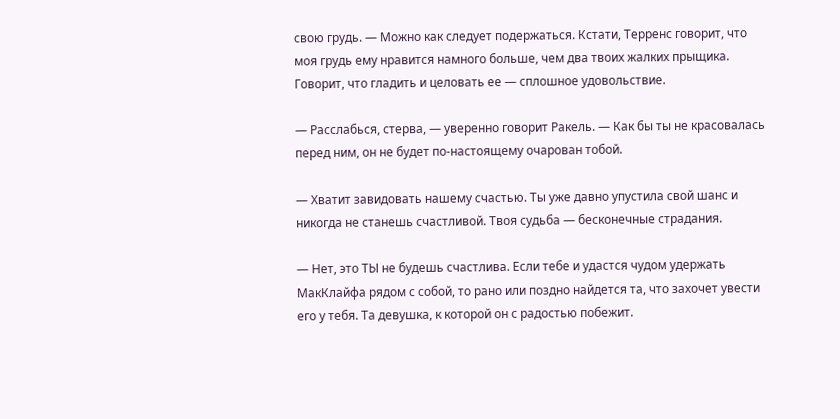свою грудь. — Можно как следует подержаться. Кстати, Терренс говорит, что моя грудь ему нравится намного больше, чем два твоих жалких прыщика. Говорит, что гладить и целовать ее — сплошное удовольствие.

— Расслабься, стерва, — уверенно говорит Ракель. — Как бы ты не красовалась перед ним, он не будет по-настоящему очарован тобой.

— Хватит завидовать нашему счастью. Ты уже давно упустила свой шанс и никогда не станешь счастливой. Твоя судьба — бесконечные страдания.

— Нет, это ТЫ не будешь счастлива. Если тебе и удастся чудом удержать МакКлайфа рядом с собой, то рано или поздно найдется та, что захочет увести его у тебя. Та девушка, к которой он с радостью побежит.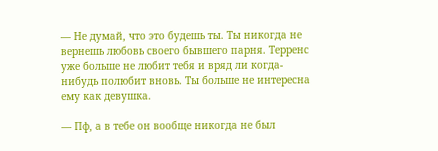— Не думай, что это будешь ты. Ты никогда не вернешь любовь своего бывшего парня. Терренс уже больше не любит тебя и вряд ли когда-нибудь полюбит вновь. Ты больше не интересна ему как девушка.

— Пф, а в тебе он вообще никогда не был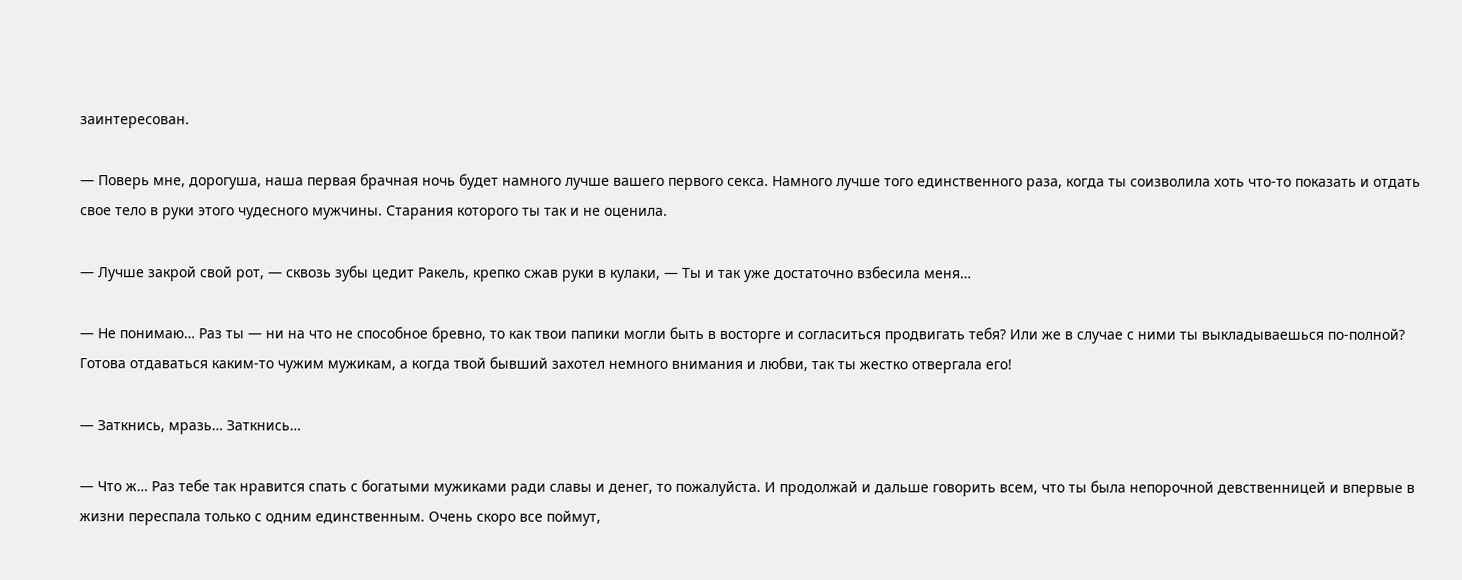заинтересован.

— Поверь мне, дорогуша, наша первая брачная ночь будет намного лучше вашего первого секса. Намного лучше того единственного раза, когда ты соизволила хоть что-то показать и отдать свое тело в руки этого чудесного мужчины. Старания которого ты так и не оценила.

— Лучше закрой свой рот, — сквозь зубы цедит Ракель, крепко сжав руки в кулаки, — Ты и так уже достаточно взбесила меня…

— Не понимаю… Раз ты — ни на что не способное бревно, то как твои папики могли быть в восторге и согласиться продвигать тебя? Или же в случае с ними ты выкладываешься по-полной? Готова отдаваться каким-то чужим мужикам, а когда твой бывший захотел немного внимания и любви, так ты жестко отвергала его!

— Заткнись, мразь… Заткнись…

— Что ж… Раз тебе так нравится спать с богатыми мужиками ради славы и денег, то пожалуйста. И продолжай и дальше говорить всем, что ты была непорочной девственницей и впервые в жизни переспала только с одним единственным. Очень скоро все поймут,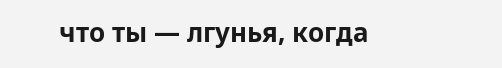что ты — лгунья, когда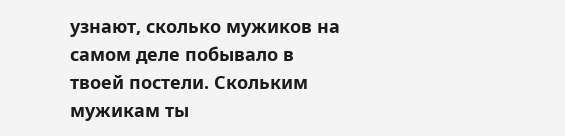узнают, сколько мужиков на самом деле побывало в твоей постели. Скольким мужикам ты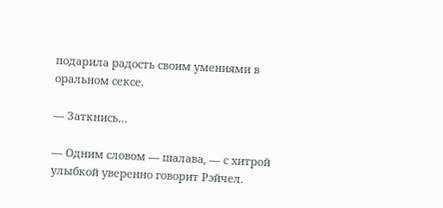подарила радость своим умениями в оральном сексе.

— Заткнись…

— Одним словом — шалава, — с хитрой улыбкой уверенно говорит Рэйчел.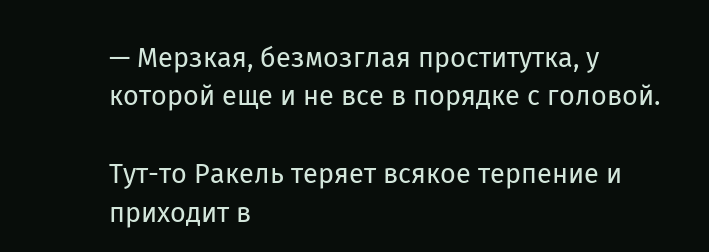— Мерзкая, безмозглая проститутка, у которой еще и не все в порядке с головой.

Тут-то Ракель теряет всякое терпение и приходит в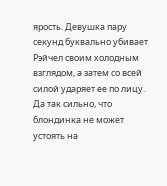ярость. Девушка пару секунд буквально убивает Рэйчел своим холодным взглядом, а затем со всей силой ударяет ее по лицу. Да так сильно, что блондинка не может устоять на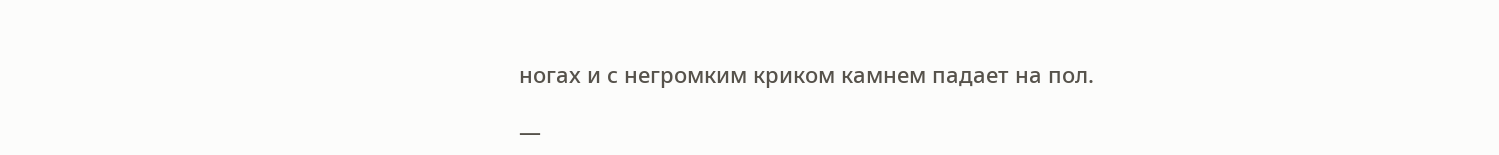ногах и с негромким криком камнем падает на пол.

—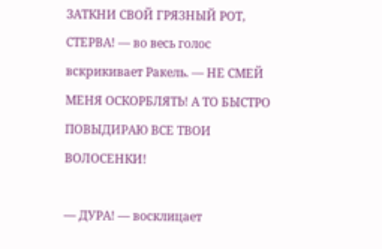ЗАТКНИ СВОЙ ГРЯЗНЫЙ РОТ, СТЕРВА! — во весь голос вскрикивает Ракель. — НЕ СМЕЙ МЕНЯ ОСКОРБЛЯТЬ! А ТО БЫСТРО ПОВЫДИРАЮ ВСЕ ТВОИ ВОЛОСЕНКИ!

— ДУРА! — восклицает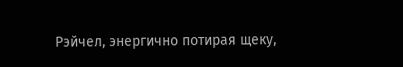Рэйчел, энергично потирая щеку,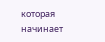которая начинает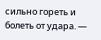сильно гореть и болеть от удара. —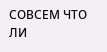СОВСЕМ ЧТО ЛИ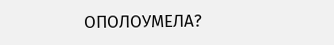ОПОЛОУМЕЛА?